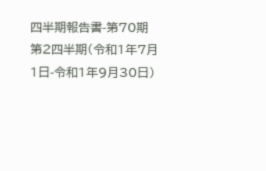四半期報告書-第70期第2四半期(令和1年7月1日-令和1年9月30日)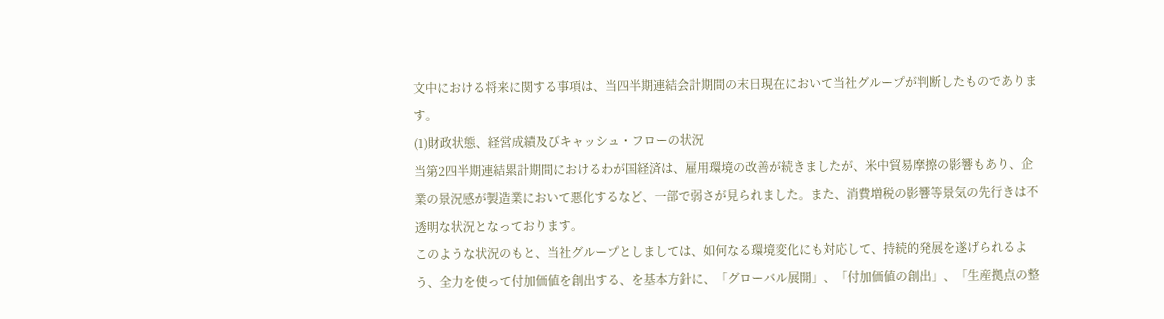文中における将来に関する事項は、当四半期連結会計期間の末日現在において当社グループが判断したものであります。
(1)財政状態、経営成績及びキャッシュ・フローの状況
当第2四半期連結累計期間におけるわが国経済は、雇用環境の改善が続きましたが、米中貿易摩擦の影響もあり、企業の景況感が製造業において悪化するなど、一部で弱さが見られました。また、消費増税の影響等景気の先行きは不透明な状況となっております。
このような状況のもと、当社グループとしましては、如何なる環境変化にも対応して、持続的発展を遂げられるよう、全力を使って付加価値を創出する、を基本方針に、「グローバル展開」、「付加価値の創出」、「生産拠点の整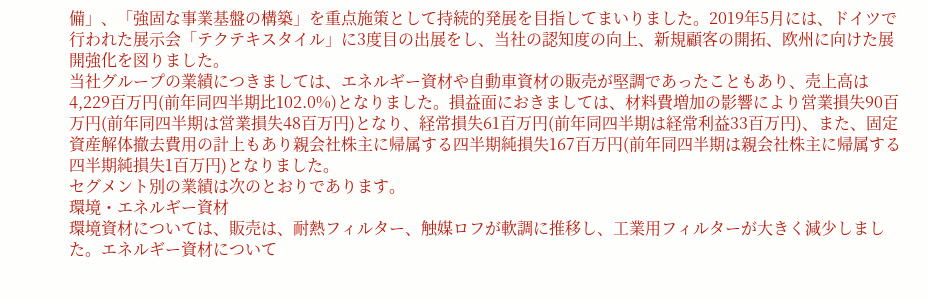備」、「強固な事業基盤の構築」を重点施策として持続的発展を目指してまいりました。2019年5月には、ドイツで行われた展示会「テクテキスタイル」に3度目の出展をし、当社の認知度の向上、新規顧客の開拓、欧州に向けた展開強化を図りました。
当社グループの業績につきましては、エネルギー資材や自動車資材の販売が堅調であったこともあり、売上高は4,229百万円(前年同四半期比102.0%)となりました。損益面におきましては、材料費増加の影響により営業損失90百万円(前年同四半期は営業損失48百万円)となり、経常損失61百万円(前年同四半期は経常利益33百万円)、また、固定資産解体撤去費用の計上もあり親会社株主に帰属する四半期純損失167百万円(前年同四半期は親会社株主に帰属する四半期純損失1百万円)となりました。
セグメント別の業績は次のとおりであります。
環境・エネルギー資材
環境資材については、販売は、耐熱フィルター、触媒ロフが軟調に推移し、工業用フィルターが大きく減少しました。エネルギー資材について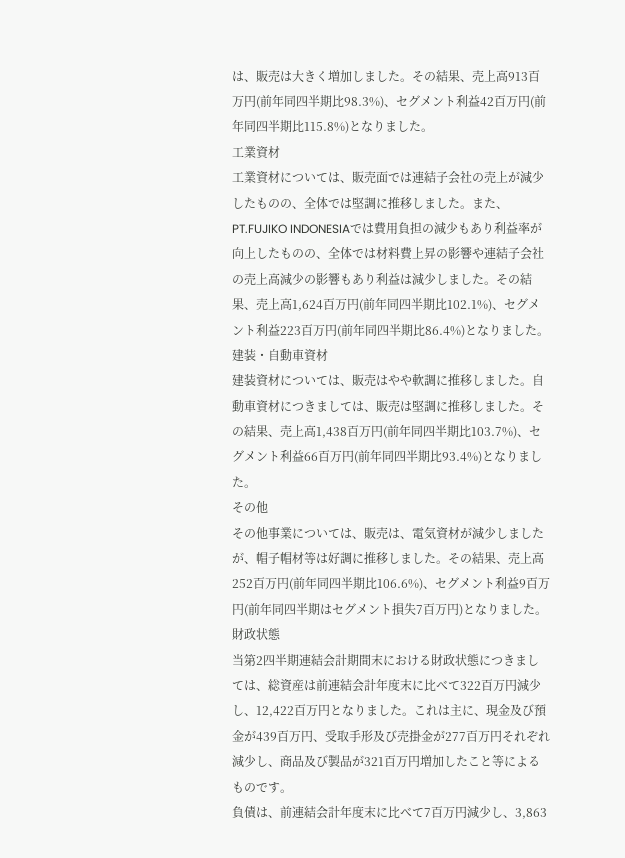は、販売は大きく増加しました。その結果、売上高913百万円(前年同四半期比98.3%)、セグメント利益42百万円(前年同四半期比115.8%)となりました。
工業資材
工業資材については、販売面では連結子会社の売上が減少したものの、全体では堅調に推移しました。また、PT.FUJIKO INDONESIAでは費用負担の減少もあり利益率が向上したものの、全体では材料費上昇の影響や連結子会社の売上高減少の影響もあり利益は減少しました。その結果、売上高1,624百万円(前年同四半期比102.1%)、セグメント利益223百万円(前年同四半期比86.4%)となりました。
建装・自動車資材
建装資材については、販売はやや軟調に推移しました。自動車資材につきましては、販売は堅調に推移しました。その結果、売上高1,438百万円(前年同四半期比103.7%)、セグメント利益66百万円(前年同四半期比93.4%)となりました。
その他
その他事業については、販売は、電気資材が減少しましたが、帽子帽材等は好調に推移しました。その結果、売上高252百万円(前年同四半期比106.6%)、セグメント利益9百万円(前年同四半期はセグメント損失7百万円)となりました。
財政状態
当第2四半期連結会計期間末における財政状態につきましては、総資産は前連結会計年度末に比べて322百万円減少し、12,422百万円となりました。これは主に、現金及び預金が439百万円、受取手形及び売掛金が277百万円それぞれ減少し、商品及び製品が321百万円増加したこと等によるものです。
負債は、前連結会計年度末に比べて7百万円減少し、3,863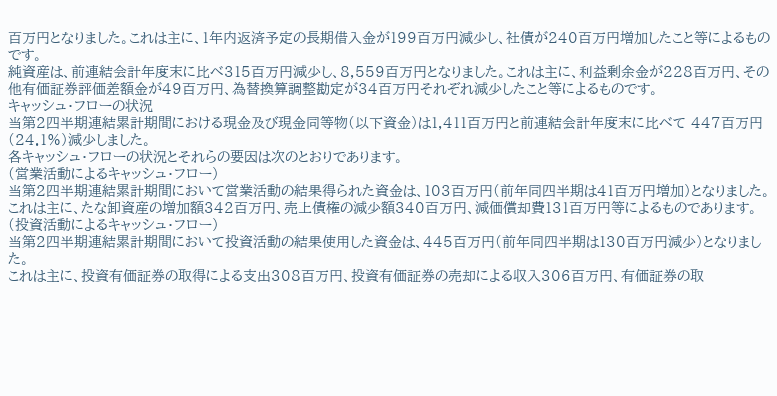百万円となりました。これは主に、1年内返済予定の長期借入金が199百万円減少し、社債が240百万円増加したこと等によるものです。
純資産は、前連結会計年度末に比べ315百万円減少し、8,559百万円となりました。これは主に、利益剰余金が228百万円、その他有価証券評価差額金が49百万円、為替換算調整勘定が34百万円それぞれ減少したこと等によるものです。
キャッシュ・フローの状況
当第2四半期連結累計期間における現金及び現金同等物(以下資金)は1,411百万円と前連結会計年度末に比べて 447百万円(24.1%)減少しました。
各キャッシュ・フローの状況とそれらの要因は次のとおりであります。
(営業活動によるキャッシュ・フロー)
当第2四半期連結累計期間において営業活動の結果得られた資金は、103百万円(前年同四半期は41百万円増加)となりました。
これは主に、たな卸資産の増加額342百万円、売上債権の減少額340百万円、減価償却費131百万円等によるものであります。
(投資活動によるキャッシュ・フロー)
当第2四半期連結累計期間において投資活動の結果使用した資金は、445百万円(前年同四半期は130百万円減少)となりました。
これは主に、投資有価証券の取得による支出308百万円、投資有価証券の売却による収入306百万円、有価証券の取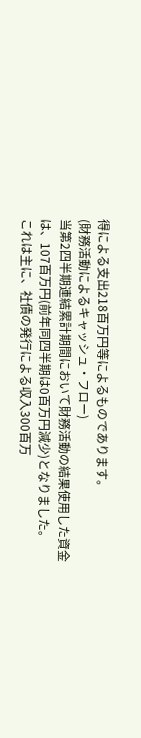得による支出218百万円等によるものであります。
(財務活動によるキャッシュ・フロー)
当第2四半期連結累計期間において財務活動の結果使用した資金は、107百万円(前年同四半期は0百万円減少)となりました。
これは主に、社債の発行による収入300百万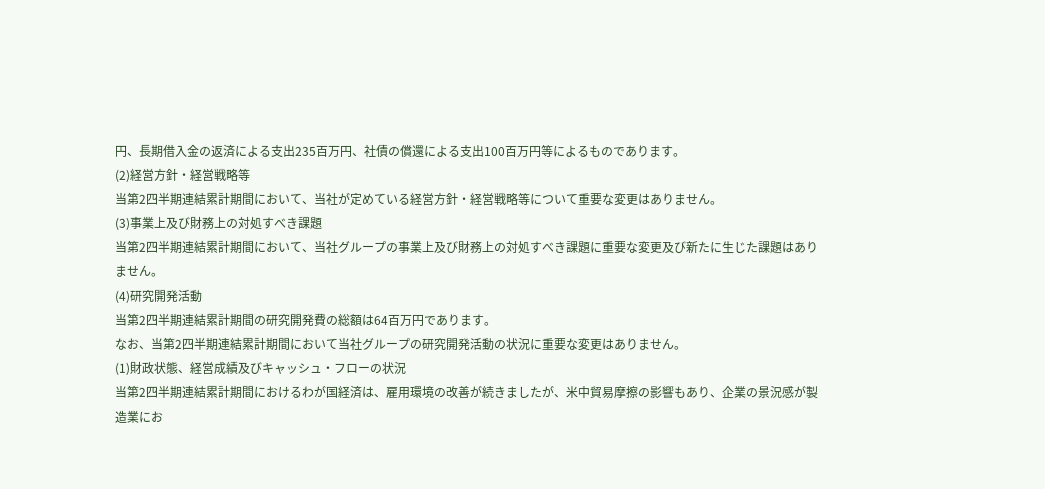円、長期借入金の返済による支出235百万円、社債の償還による支出100百万円等によるものであります。
(2)経営方針・経営戦略等
当第2四半期連結累計期間において、当社が定めている経営方針・経営戦略等について重要な変更はありません。
(3)事業上及び財務上の対処すべき課題
当第2四半期連結累計期間において、当社グループの事業上及び財務上の対処すべき課題に重要な変更及び新たに生じた課題はありません。
(4)研究開発活動
当第2四半期連結累計期間の研究開発費の総額は64百万円であります。
なお、当第2四半期連結累計期間において当社グループの研究開発活動の状況に重要な変更はありません。
(1)財政状態、経営成績及びキャッシュ・フローの状況
当第2四半期連結累計期間におけるわが国経済は、雇用環境の改善が続きましたが、米中貿易摩擦の影響もあり、企業の景況感が製造業にお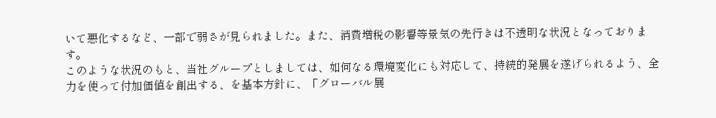いて悪化するなど、一部で弱さが見られました。また、消費増税の影響等景気の先行きは不透明な状況となっております。
このような状況のもと、当社グループとしましては、如何なる環境変化にも対応して、持続的発展を遂げられるよう、全力を使って付加価値を創出する、を基本方針に、「グローバル展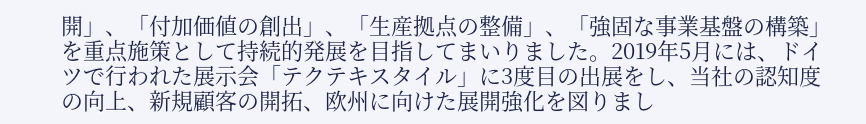開」、「付加価値の創出」、「生産拠点の整備」、「強固な事業基盤の構築」を重点施策として持続的発展を目指してまいりました。2019年5月には、ドイツで行われた展示会「テクテキスタイル」に3度目の出展をし、当社の認知度の向上、新規顧客の開拓、欧州に向けた展開強化を図りまし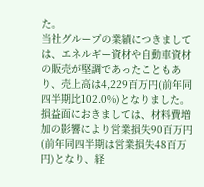た。
当社グループの業績につきましては、エネルギー資材や自動車資材の販売が堅調であったこともあり、売上高は4,229百万円(前年同四半期比102.0%)となりました。損益面におきましては、材料費増加の影響により営業損失90百万円(前年同四半期は営業損失48百万円)となり、経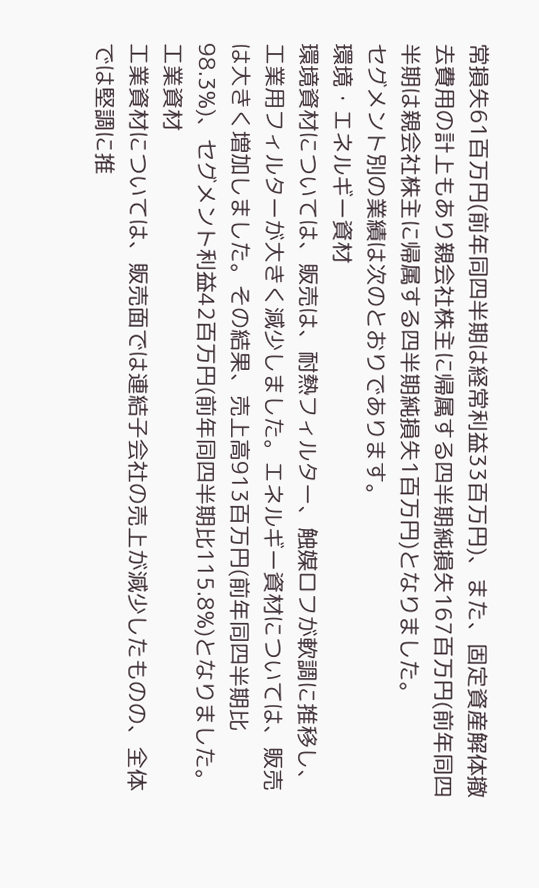常損失61百万円(前年同四半期は経常利益33百万円)、また、固定資産解体撤去費用の計上もあり親会社株主に帰属する四半期純損失167百万円(前年同四半期は親会社株主に帰属する四半期純損失1百万円)となりました。
セグメント別の業績は次のとおりであります。
環境・エネルギー資材
環境資材については、販売は、耐熱フィルター、触媒ロフが軟調に推移し、工業用フィルターが大きく減少しました。エネルギー資材については、販売は大きく増加しました。その結果、売上高913百万円(前年同四半期比98.3%)、セグメント利益42百万円(前年同四半期比115.8%)となりました。
工業資材
工業資材については、販売面では連結子会社の売上が減少したものの、全体では堅調に推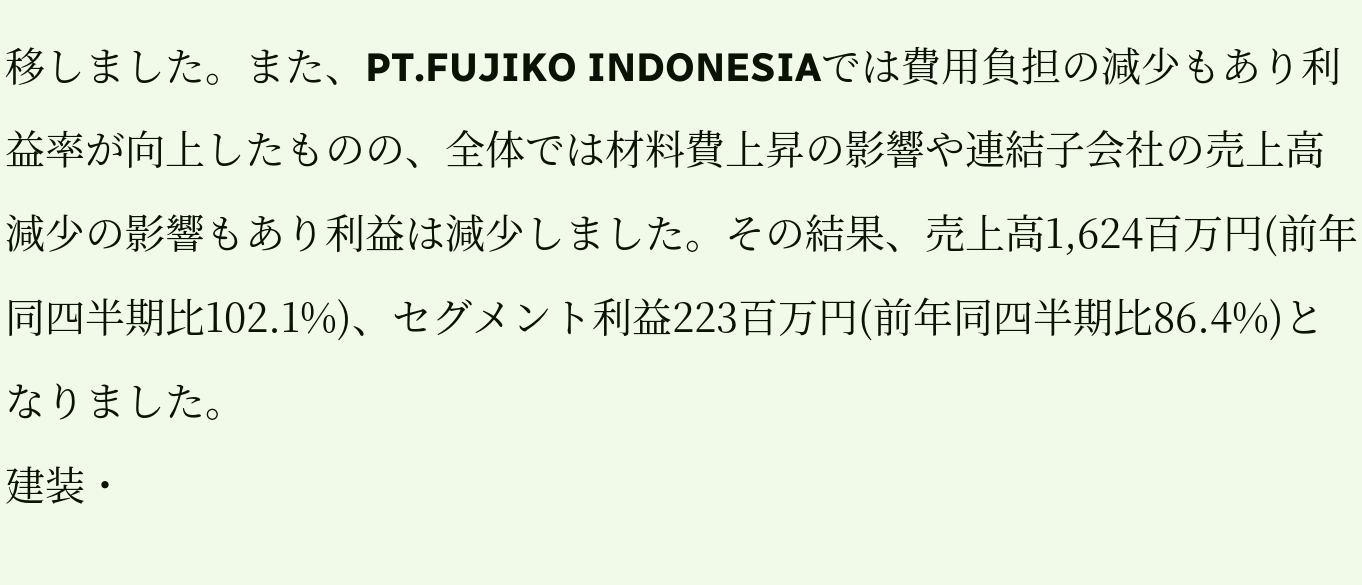移しました。また、PT.FUJIKO INDONESIAでは費用負担の減少もあり利益率が向上したものの、全体では材料費上昇の影響や連結子会社の売上高減少の影響もあり利益は減少しました。その結果、売上高1,624百万円(前年同四半期比102.1%)、セグメント利益223百万円(前年同四半期比86.4%)となりました。
建装・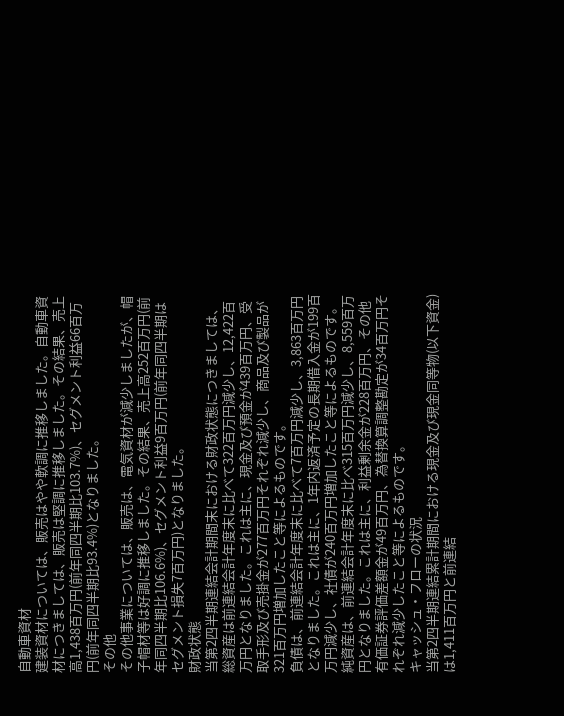自動車資材
建装資材については、販売はやや軟調に推移しました。自動車資材につきましては、販売は堅調に推移しました。その結果、売上高1,438百万円(前年同四半期比103.7%)、セグメント利益66百万円(前年同四半期比93.4%)となりました。
その他
その他事業については、販売は、電気資材が減少しましたが、帽子帽材等は好調に推移しました。その結果、売上高252百万円(前年同四半期比106.6%)、セグメント利益9百万円(前年同四半期はセグメント損失7百万円)となりました。
財政状態
当第2四半期連結会計期間末における財政状態につきましては、総資産は前連結会計年度末に比べて322百万円減少し、12,422百万円となりました。これは主に、現金及び預金が439百万円、受取手形及び売掛金が277百万円それぞれ減少し、商品及び製品が321百万円増加したこと等によるものです。
負債は、前連結会計年度末に比べて7百万円減少し、3,863百万円となりました。これは主に、1年内返済予定の長期借入金が199百万円減少し、社債が240百万円増加したこと等によるものです。
純資産は、前連結会計年度末に比べ315百万円減少し、8,559百万円となりました。これは主に、利益剰余金が228百万円、その他有価証券評価差額金が49百万円、為替換算調整勘定が34百万円それぞれ減少したこと等によるものです。
キャッシュ・フローの状況
当第2四半期連結累計期間における現金及び現金同等物(以下資金)は1,411百万円と前連結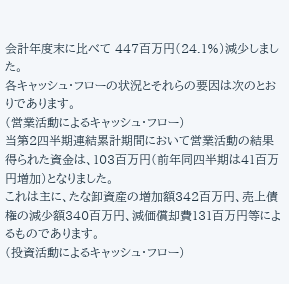会計年度末に比べて 447百万円(24.1%)減少しました。
各キャッシュ・フローの状況とそれらの要因は次のとおりであります。
(営業活動によるキャッシュ・フロー)
当第2四半期連結累計期間において営業活動の結果得られた資金は、103百万円(前年同四半期は41百万円増加)となりました。
これは主に、たな卸資産の増加額342百万円、売上債権の減少額340百万円、減価償却費131百万円等によるものであります。
(投資活動によるキャッシュ・フロー)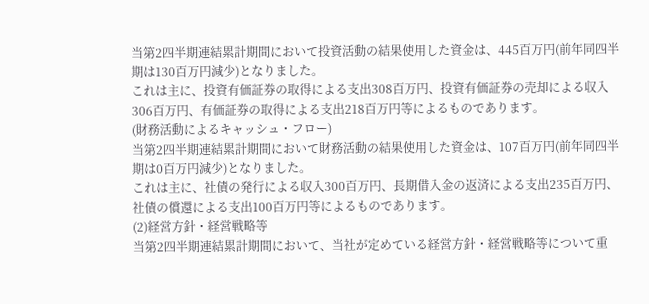当第2四半期連結累計期間において投資活動の結果使用した資金は、445百万円(前年同四半期は130百万円減少)となりました。
これは主に、投資有価証券の取得による支出308百万円、投資有価証券の売却による収入306百万円、有価証券の取得による支出218百万円等によるものであります。
(財務活動によるキャッシュ・フロー)
当第2四半期連結累計期間において財務活動の結果使用した資金は、107百万円(前年同四半期は0百万円減少)となりました。
これは主に、社債の発行による収入300百万円、長期借入金の返済による支出235百万円、社債の償還による支出100百万円等によるものであります。
(2)経営方針・経営戦略等
当第2四半期連結累計期間において、当社が定めている経営方針・経営戦略等について重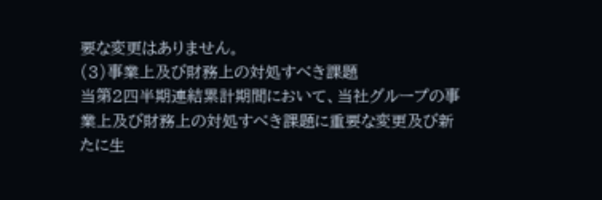要な変更はありません。
(3)事業上及び財務上の対処すべき課題
当第2四半期連結累計期間において、当社グループの事業上及び財務上の対処すべき課題に重要な変更及び新たに生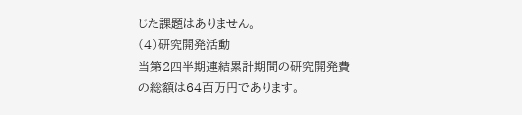じた課題はありません。
(4)研究開発活動
当第2四半期連結累計期間の研究開発費の総額は64百万円であります。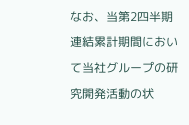なお、当第2四半期連結累計期間において当社グループの研究開発活動の状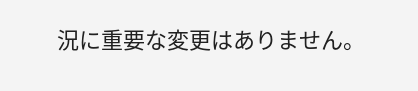況に重要な変更はありません。